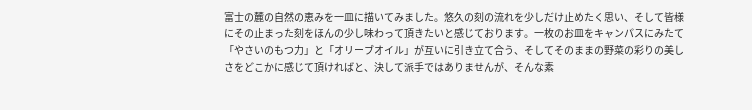富士の麓の自然の恵みを一皿に描いてみました。悠久の刻の流れを少しだけ止めたく思い、そして皆様にその止まった刻をほんの少し味わって頂きたいと感じております。一枚のお皿をキャンパスにみたて「やさいのもつ力」と「オリーブオイル」が互いに引き立て合う、そしてそのままの野菜の彩りの美しさをどこかに感じて頂ければと、決して派手ではありませんが、そんな素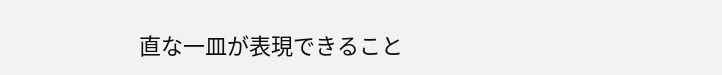直な一皿が表現できること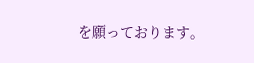を願っております。